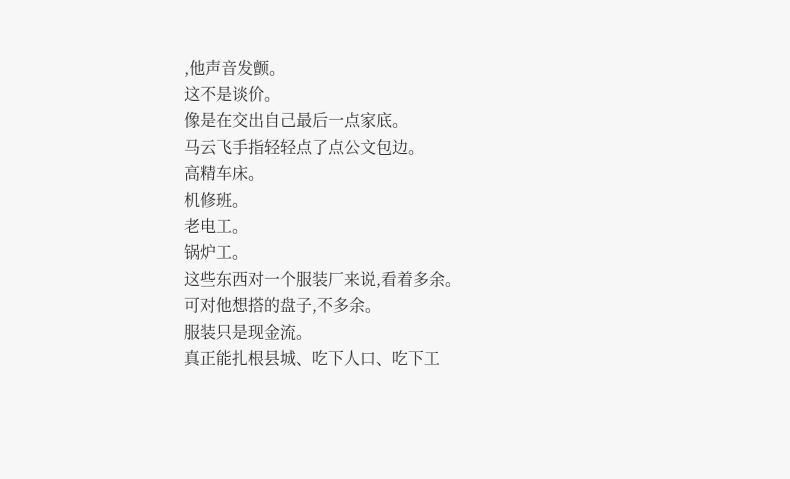,他声音发颤。
这不是谈价。
像是在交出自己最后一点家底。
马云飞手指轻轻点了点公文包边。
高精车床。
机修班。
老电工。
锅炉工。
这些东西对一个服装厂来说,看着多余。
可对他想搭的盘子,不多余。
服装只是现金流。
真正能扎根县城、吃下人口、吃下工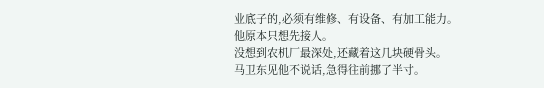业底子的,必须有维修、有设备、有加工能力。
他原本只想先接人。
没想到农机厂最深处,还藏着这几块硬骨头。
马卫东见他不说话,急得往前挪了半寸。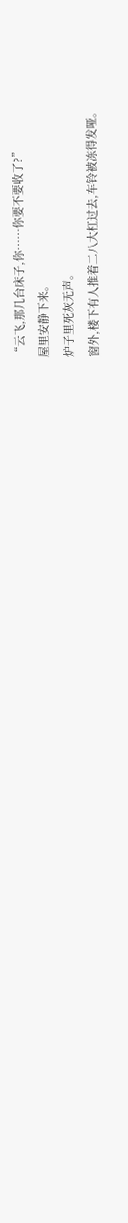“云飞,那几台床子,你……你要不要收了?”
屋里安静下来。
炉子里死灰无声。
窗外,楼下有人推着二八大杠过去,车铃被冻得发哑。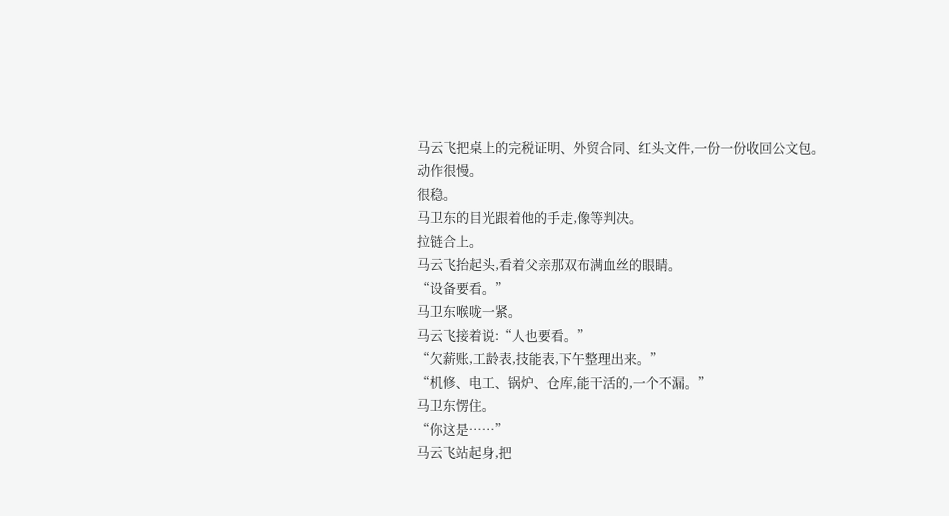马云飞把桌上的完税证明、外贸合同、红头文件,一份一份收回公文包。
动作很慢。
很稳。
马卫东的目光跟着他的手走,像等判决。
拉链合上。
马云飞抬起头,看着父亲那双布满血丝的眼睛。
“设备要看。”
马卫东喉咙一紧。
马云飞接着说:“人也要看。”
“欠薪账,工龄表,技能表,下午整理出来。”
“机修、电工、锅炉、仓库,能干活的,一个不漏。”
马卫东愣住。
“你这是……”
马云飞站起身,把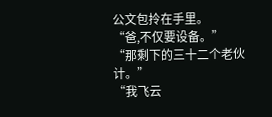公文包拎在手里。
“爸,不仅要设备。”
“那剩下的三十二个老伙计。”
“我飞云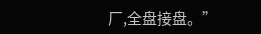厂,全盘接盘。”